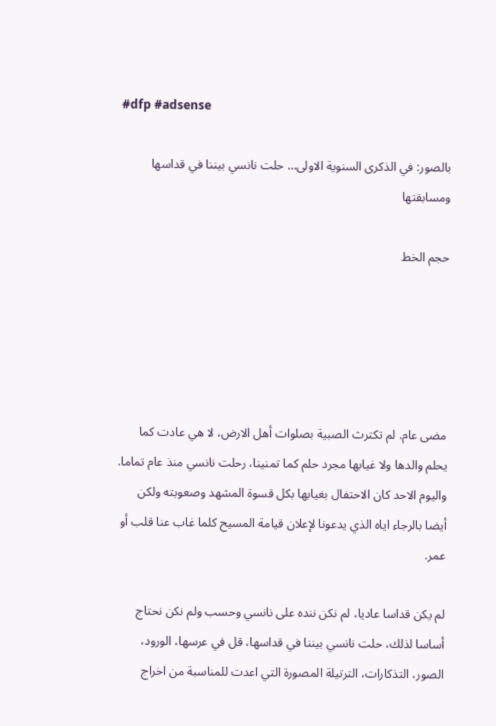#dfp #adsense

بالصور: في الذكرى السنوية الاولى… حلت نانسي بيننا في قداسها ومسابقتها

حجم الخط





مضى عام. لم تكترث الصبية بصلوات أهل الارض، لا هي عادت كما يحلم والدها ولا غيابها مجرد حلم كما تمنينا، رحلت نانسي منذ عام تماما. واليوم الاحد كان الاحتفال بغيابها بكل قسوة المشهد وصعوبته ولكن أيضا بالرجاء اياه الذي يدعونا لإعلان قيامة المسيح كلما غاب عنا قلب أو عمر.

لم يكن قداسا عاديا، لم نكن ننده على نانسي وحسب ولم نكن نحتاج أساسا لذلك، حلت نانسي بيننا في قداسها، قل في عرسها، الورود، الصور، التذكارات، الترتيلة المصورة التي اعدت للمناسبة من اخراج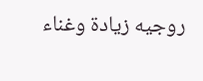روجيه زيادة وغناء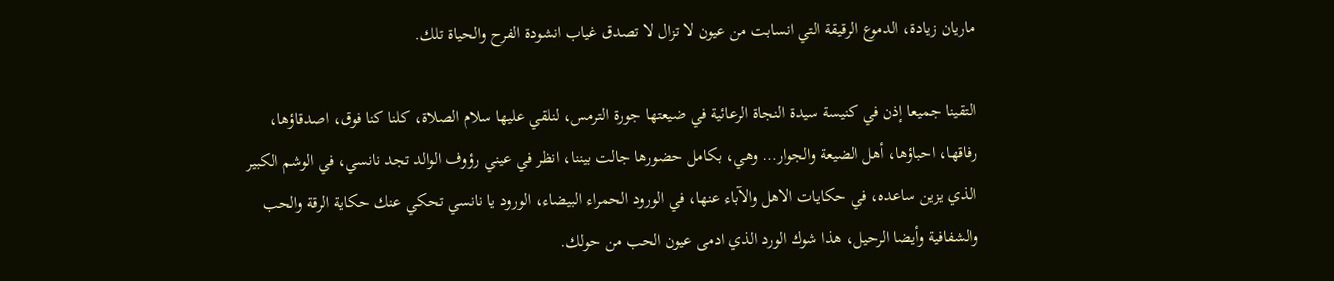ماريان زيادة، الدموع الرقيقة التي انسابت من عيون لا تزال لا تصدق غياب انشودة الفرح والحياة تلك.

التقينا جميعا إذن في كنيسة سيدة النجاة الرعائية في ضيعتها جورة الترمس، لنلقي عليها سلام الصلاة، كلنا كنا فوق، اصدقاؤها، رفاقها، احباؤها، أهل الضيعة والجوار… وهي، بكامل حضورها جالت بيننا، انظر في عيني رؤوف الوالد تجد نانسي، في الوشم الكبير الذي يزين ساعده، في حكايات الاهل والآباء عنها، في الورود الحمراء البيضاء، الورود يا نانسي تحكي عنك حكاية الرقة والحب والشفافية وأيضا الرحيل، هذا شوك الورد الذي ادمى عيون الحب من حولك.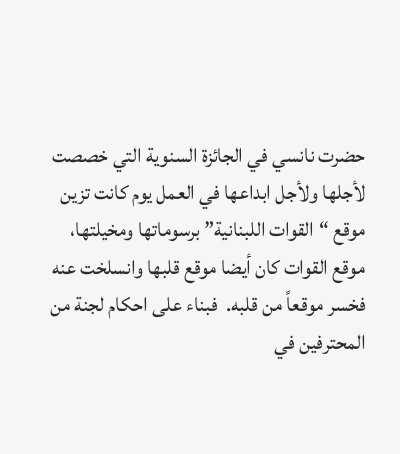حضرت نانسي في الجائزة السنوية التي خصصت لأجلها ولأجل ابداعها في العمل يوم كانت تزين موقع “القوات اللبنانية” برسوماتها ومخيلتها، موقع القوات كان أيضا موقع قلبها وانسلخت عنه  فخسر موقعاً من قلبه.  فبناء على احكام لجنة من المحترفين في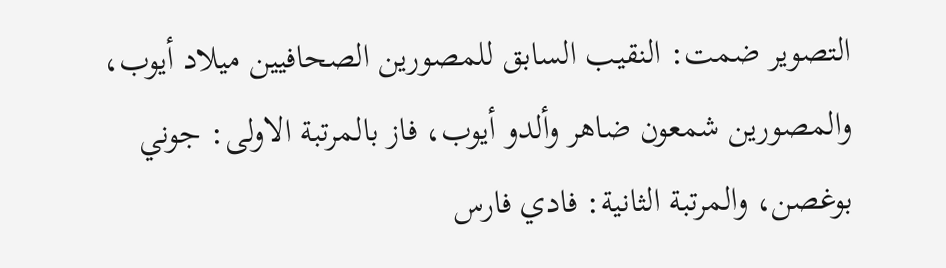التصوير ضمت: النقيب السابق للمصورين الصحافيين ميلاد أيوب، والمصورين شمعون ضاهر وألدو أيوب، فاز بالمرتبة الاولى: جوني بوغصن، والمرتبة الثانية: فادي فارس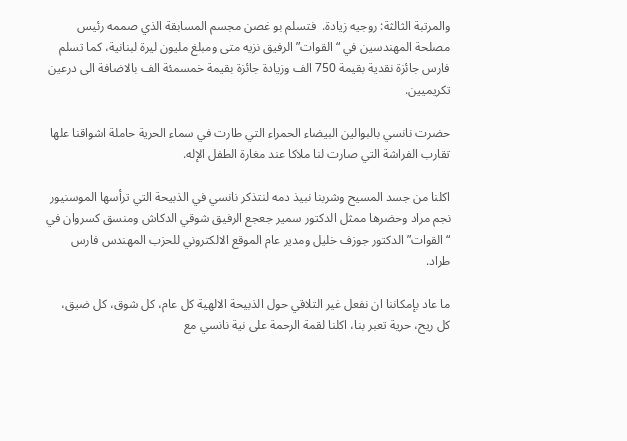والمرتبة الثالثة: روجيه زيادة.  فتسلم بو غصن مجسم المسابقة الذي صممه رئيس مصلحة المهندسين في “القوات” الرفيق نزيه متى ومبلغ مليون ليرة لبنانية، كما تسلم فارس جائزة نقدية بقيمة 750 الف وزيادة جائزة بقيمة خمسمئة الف بالاضافة الى درعين تكريميين.

حضرت نانسي بالبوالين البيضاء الحمراء التي طارت في سماء الحرية حاملة اشواقنا علها تقارب الفراشة التي صارت لنا ملاكا عند مغارة الطفل الإله.

اكلنا من جسد المسيح وشربنا نبيذ دمه لنتذكر نانسي في الذبيحة التي ترأسها الموسنيور نجم مراد وحضرها ممثل الدكتور سمير جعجع الرفيق شوقي الدكاش ومنسق كسروان في “القوات” الدكتور جوزف خليل ومدير عام الموقع الالكتروني للحزب المهندس فارس طراد.

ما عاد بإمكاننا ان نفعل غير التلاقي حول الذبيحة الالهية كل عام، كل شوق، كل ضيق، كل ريح، حرية تعبر بنا، اكلنا لقمة الرحمة على نية نانسي مع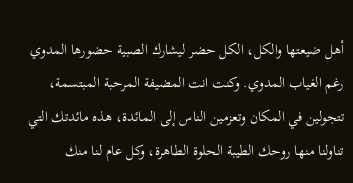أهل ضيعتها والكل، الكل حضر ليشارك الصبية حضورها المدوي رغم الغياب المدوي. وكنت انت المضيفة المرحبة المبتسمة، تتجولين في المكان وتعزمين الناس إلى المائدة، هذه مائدتك التي تناولنا منها روحك الطيبة الحلوة الطاهرة، وكل عام لنا منك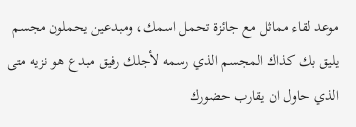موعد لقاء مماثل مع جائزة تحمل اسمك، ومبدعين يحملون مجسم يليق بك كذاك المجسم الذي رسمه لأجلك رفيق مبدع هو نزيه متى الذي حاول ان يقارب حضورك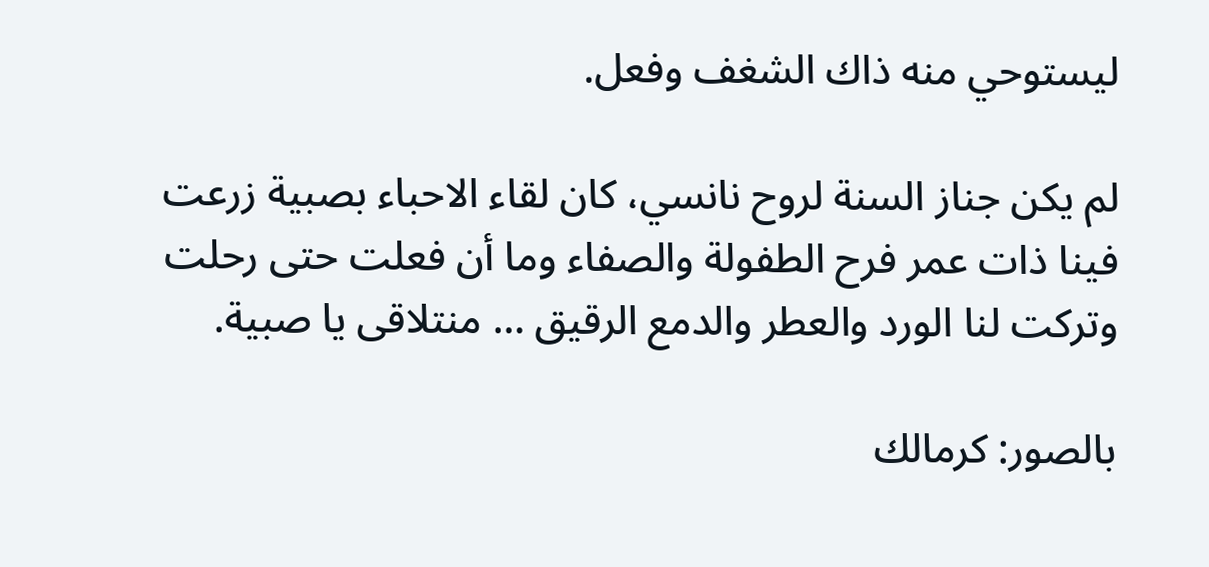ليستوحي منه ذاك الشغف وفعل.

لم يكن جناز السنة لروح نانسي، كان لقاء الاحباء بصبية زرعت فينا ذات عمر فرح الطفولة والصفاء وما أن فعلت حتى رحلت وتركت لنا الورد والعطر والدمع الرقيق … منتلاقى يا صبية.

بالصور: كرمالك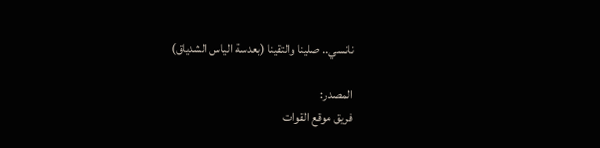نانسي.. صلينا والتقينا (بعدسة الياس الشدياق)

المصدر:
فريق موقع القوات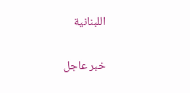اللبنانية

خبر عاجل